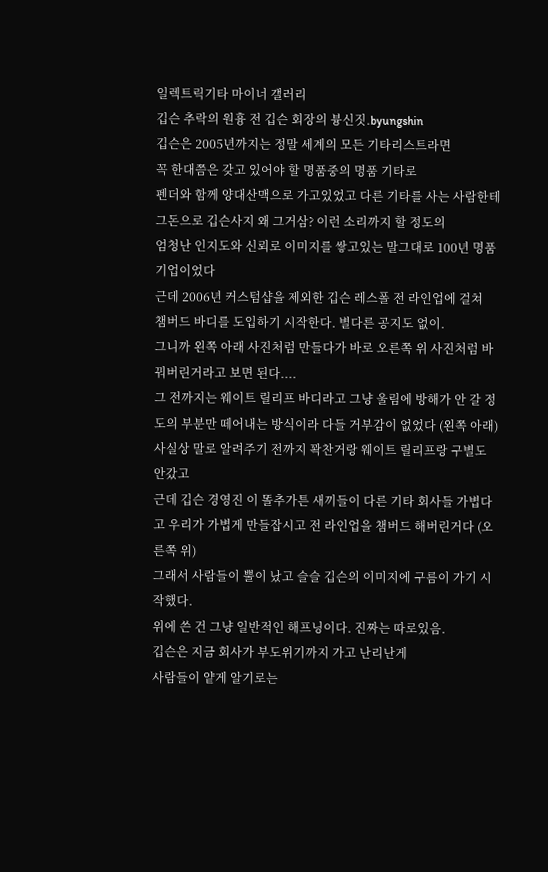일렉트릭기타 마이너 갤러리
깁슨 추락의 원흉 전 깁슨 회장의 븅신짓.byungshin
깁슨은 2005년까지는 정말 세계의 모든 기타리스트라면
꼭 한대쯤은 갖고 있어야 할 명품중의 명품 기타로
펜더와 함께 양대산맥으로 가고있었고 다른 기타를 사는 사람한테 그돈으로 깁슨사지 왜 그거삼? 이런 소리까지 할 정도의
엄청난 인지도와 신뢰로 이미지를 쌓고있는 말그대로 100년 명품기업이었다
근데 2006년 커스텀샵을 제외한 깁슨 레스폴 전 라인업에 걸쳐
챔버드 바디를 도입하기 시작한다. 별다른 공지도 없이.
그니까 왼쪽 아래 사진처럼 만들다가 바로 오른쪽 위 사진처럼 바꿔버린거라고 보면 된다....
그 전까지는 웨이트 릴리프 바디라고 그냥 울림에 방해가 안 갈 정도의 부분만 떼어내는 방식이라 다들 거부감이 없었다 (왼쪽 아래)
사실상 말로 알려주기 전까지 꽉찬거랑 웨이트 릴리프랑 구별도 안갔고
근데 깁슨 경영진 이 똘추가튼 새끼들이 다른 기타 회사들 가볍다고 우리가 가볍게 만들잡시고 전 라인업을 챔버드 해버린거다 (오른쪽 위)
그래서 사람들이 뿔이 났고 슬슬 깁슨의 이미지에 구름이 가기 시작했다.
위에 쓴 건 그냥 일반적인 해프닝이다. 진짜는 따로있음.
깁슨은 지금 회사가 부도위기까지 가고 난리난게
사람들이 얕게 알기로는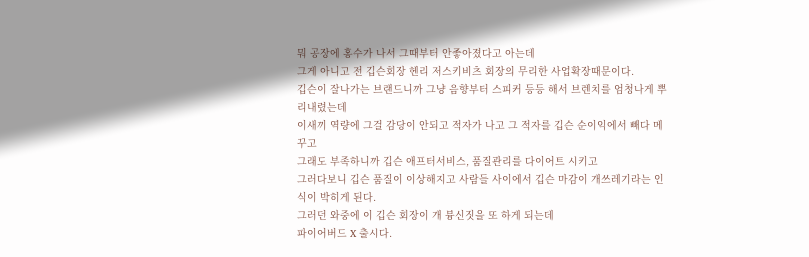뭐 공장에 홍수가 나서 그때부터 안좋아졌다고 아는데
그게 아니고 전 깁슨회장 헨리 저스키비츠 회장의 무리한 사업확장때문이다.
깁슨이 잘나가는 브랜드니까 그냥 음향부터 스피커 등등 해서 브렌치를 엄청나게 뿌리내렸는데
이새끼 역량에 그걸 감당이 안되고 적자가 나고 그 적자를 깁슨 순이익에서 빼다 메꾸고
그래도 부족하니까 깁슨 애프터서비스, 품질관리를 다이어트 시키고
그러다보니 깁슨 품질이 이상해지고 사람들 사이에서 깁슨 마감이 개쓰레기라는 인식이 박히게 된다.
그러던 와중에 이 깁슨 회장이 개 븅신짓을 또 하게 되는데
파이어버드 X 출시다.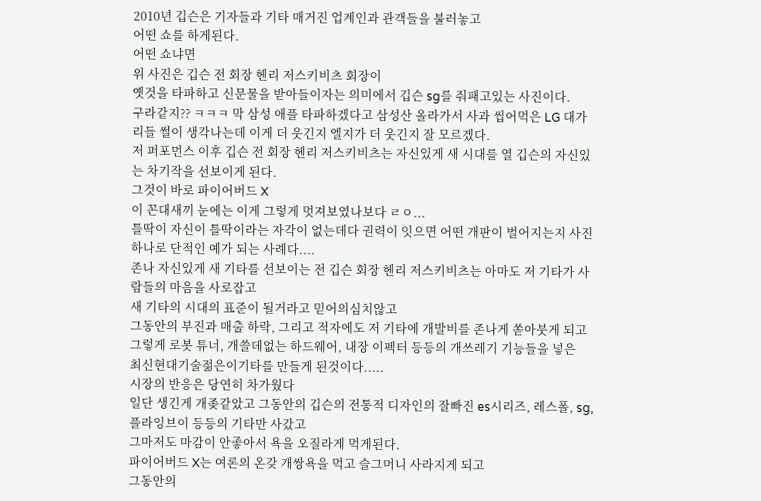2010년 깁슨은 기자들과 기타 매거진 업계인과 관객들을 불러놓고
어떤 쇼를 하게된다.
어떤 쇼냐면
위 사진은 깁슨 전 회장 헨리 저스키비츠 회장이
옛것을 타파하고 신문물을 받아들이자는 의미에서 깁슨 sg를 줘패고있는 사진이다.
구라같지?? ㅋㅋㅋ 막 삼성 애플 타파하겠다고 삼성산 올라가서 사과 씹어먹은 LG 대가리들 썰이 생각나는데 이게 더 웃긴지 엘지가 더 웃긴지 잘 모르겠다.
저 퍼포먼스 이후 깁슨 전 회장 헨리 저스키비츠는 자신있게 새 시대를 열 깁슨의 자신있는 차기작을 선보이게 된다.
그것이 바로 파이어버드 X
이 꼰대새끼 눈에는 이게 그렇게 멋져보였나보다 ㄹㅇ...
틀딱이 자신이 틀딱이라는 자각이 없는데다 권력이 잇으면 어떤 개판이 벌어지는지 사진 하나로 단적인 예가 되는 사례다....
존나 자신있게 새 기타를 선보이는 전 깁슨 회장 헨리 저스키비츠는 아마도 저 기타가 사람들의 마음을 사로잡고
새 기타의 시대의 표준이 될거라고 믿어의심치않고
그동안의 부진과 매출 하락, 그리고 적자에도 저 기타에 개발비를 존나게 쏟아붓게 되고
그렇게 로봇 튜너, 개쓸데없는 하드웨어, 내장 이펙터 등등의 개쓰레기 기능들을 넣은
최신현대기술젊은이기타를 만들게 된것이다.....
시장의 반응은 당연히 차가웠다
일단 생긴게 개좆같았고 그동안의 깁슨의 전통적 디자인의 잘빠진 es시리즈, 레스폴, sg, 플라잉브이 등등의 기타만 사갔고
그마저도 마감이 안좋아서 욕을 오질라게 먹게된다.
파이어버드 X는 여론의 온갖 개쌍욕을 먹고 슬그머니 사라지게 되고
그동안의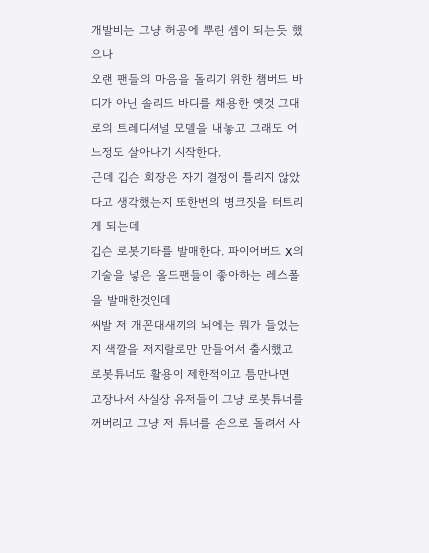개발비는 그냥 허공에 뿌린 셈이 되는듯 했으나
오랜 팬들의 마음을 돌리기 위한 챔버드 바디가 아닌 솔리드 바디를 채용한 옛것 그대로의 트레디셔널 모델을 내놓고 그래도 어느정도 살아나기 시작한다.
근데 깁슨 회장은 자기 결정이 틀리지 않았다고 생각했는지 또한번의 병크짓을 터트리게 되는데
깁슨 로봇기타를 발매한다. 파이어버드 X의 기술을 넣은 올드팬들이 좋아하는 레스폴을 발매한것인데
씨발 저 개꼰대새끼의 뇌에는 뭐가 들었는지 색깔을 저지랄로만 만들어서 출시했고
로봇튜너도 활용이 제한적이고 틈만나면 고장나서 사실상 유저들이 그냥 로봇튜너를 꺼버리고 그냥 저 튜너를 손으로 돌려서 사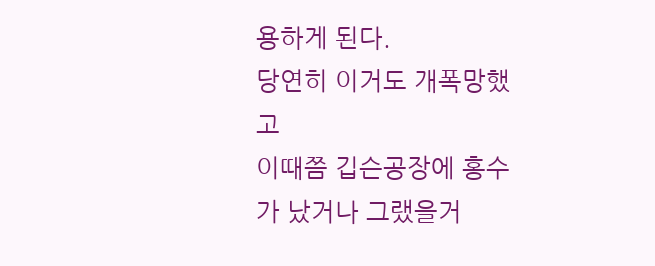용하게 된다.
당연히 이거도 개폭망했고
이때쯤 깁슨공장에 홍수가 났거나 그랬을거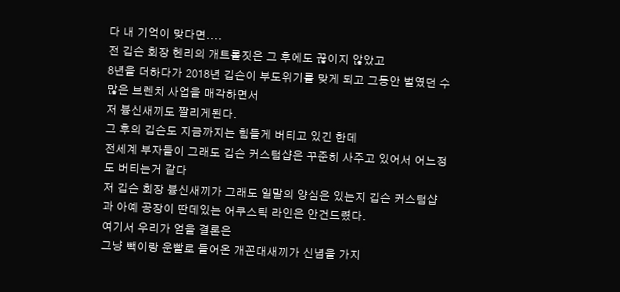다 내 기억이 맞다면....
전 깁슨 회장 헨리의 개트롤짓은 그 후에도 끊이지 않았고
8년을 더하다가 2018년 깁슨이 부도위기를 맞게 되고 그동안 벌였던 수많은 브렌치 사업을 매각하면서
저 븅신새끼도 짤리게된다.
그 후의 깁슨도 지금까지는 힘들게 버티고 있긴 한데
전세계 부자들이 그래도 깁슨 커스텀샵은 꾸준히 사주고 있어서 어느정도 버티는거 같다
저 깁슨 회장 븅신새끼가 그래도 일말의 양심은 있는지 깁슨 커스텀샵과 아예 공장이 딴데있는 어쿠스틱 라인은 안건드렸다.
여기서 우리가 얻을 결론은
그냥 빽이랑 운빨로 들어온 개꼰대새끼가 신념을 가지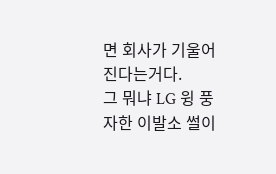면 회사가 기울어진다는거다.
그 뭐냐 LG 윙 풍자한 이발소 썰이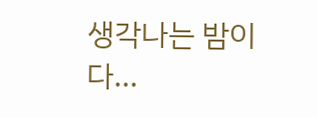생각나는 밤이다...